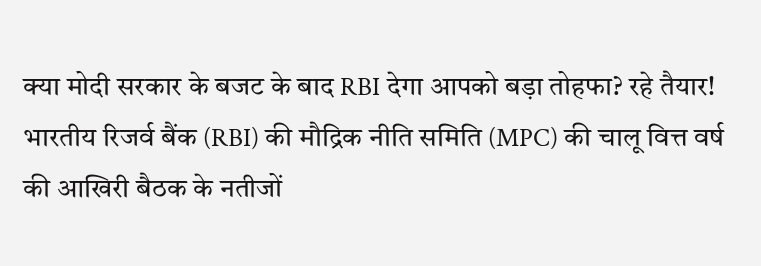क्या मोदी सरकार के बजट के बाद RBI देगा आपको बड़ा तोहफा? रहे तैयार!
भारतीय रिजर्व बैंक (RBI) की मौद्रिक नीति समिति (MPC) की चालू वित्त वर्ष की आखिरी बैठक के नतीजों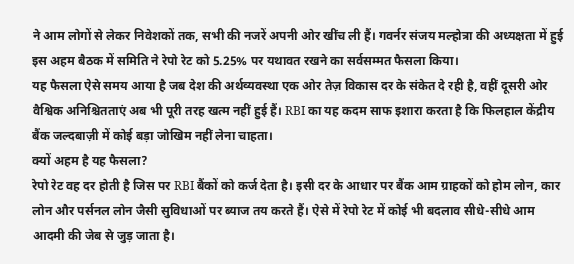ने आम लोगों से लेकर निवेशकों तक, सभी की नजरें अपनी ओर खींच ली हैं। गवर्नर संजय मल्होत्रा की अध्यक्षता में हुई इस अहम बैठक में समिति ने रेपो रेट को 5.25% पर यथावत रखने का सर्वसम्मत फैसला किया।
यह फैसला ऐसे समय आया है जब देश की अर्थव्यवस्था एक ओर तेज़ विकास दर के संकेत दे रही है, वहीं दूसरी ओर वैश्विक अनिश्चितताएं अब भी पूरी तरह खत्म नहीं हुई हैं। RBI का यह कदम साफ इशारा करता है कि फिलहाल केंद्रीय बैंक जल्दबाज़ी में कोई बड़ा जोखिम नहीं लेना चाहता।
क्यों अहम है यह फैसला?
रेपो रेट वह दर होती है जिस पर RBI बैंकों को कर्ज देता है। इसी दर के आधार पर बैंक आम ग्राहकों को होम लोन, कार लोन और पर्सनल लोन जैसी सुविधाओं पर ब्याज तय करते हैं। ऐसे में रेपो रेट में कोई भी बदलाव सीधे-सीधे आम आदमी की जेब से जुड़ जाता है।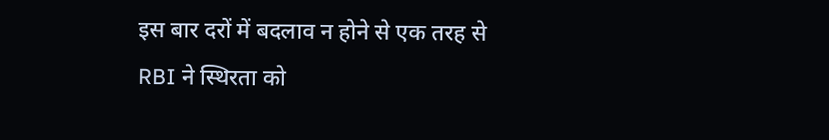इस बार दरों में बदलाव न होने से एक तरह से RBI ने स्थिरता को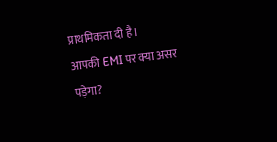प्राथमिकता दी है।
आपकी EMI पर क्या असर पड़ेगा?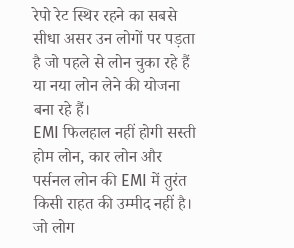रेपो रेट स्थिर रहने का सबसे सीधा असर उन लोगों पर पड़ता है जो पहले से लोन चुका रहे हैं या नया लोन लेने की योजना बना रहे हैं।
EMI फिलहाल नहीं होगी सस्ती
होम लोन, कार लोन और पर्सनल लोन की EMI में तुरंत किसी राहत की उम्मीद नहीं है। जो लोग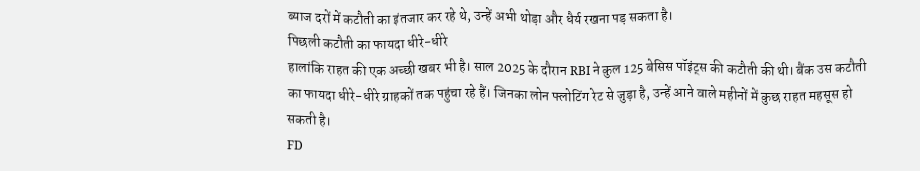ब्याज दरों में कटौती का इंतजार कर रहे थे, उन्हें अभी थोड़ा और धैर्य रखना पड़ सकता है।
पिछली कटौती का फायदा धीरे-धीरे
हालांकि राहत की एक अच्छी खबर भी है। साल 2025 के दौरान RBI ने कुल 125 बेसिस पॉइंट्स की कटौती की थी। बैंक उस कटौती का फायदा धीरे-धीरे ग्राहकों तक पहुंचा रहे हैं। जिनका लोन फ्लोटिंग रेट से जुड़ा है, उन्हें आने वाले महीनों में कुछ राहत महसूस हो सकती है।
FD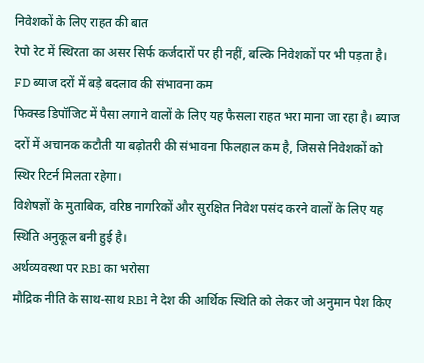निवेशकों के लिए राहत की बात
रेपो रेट में स्थिरता का असर सिर्फ कर्जदारों पर ही नहीं, बल्कि निवेशकों पर भी पड़ता है।
FD ब्याज दरों में बड़े बदलाव की संभावना कम
फिक्स्ड डिपॉजिट में पैसा लगाने वालों के लिए यह फैसला राहत भरा माना जा रहा है। ब्याज दरों में अचानक कटौती या बढ़ोतरी की संभावना फिलहाल कम है, जिससे निवेशकों को स्थिर रिटर्न मिलता रहेगा।
विशेषज्ञों के मुताबिक, वरिष्ठ नागरिकों और सुरक्षित निवेश पसंद करने वालों के लिए यह स्थिति अनुकूल बनी हुई है।
अर्थव्यवस्था पर RBI का भरोसा
मौद्रिक नीति के साथ-साथ RBI ने देश की आर्थिक स्थिति को लेकर जो अनुमान पेश किए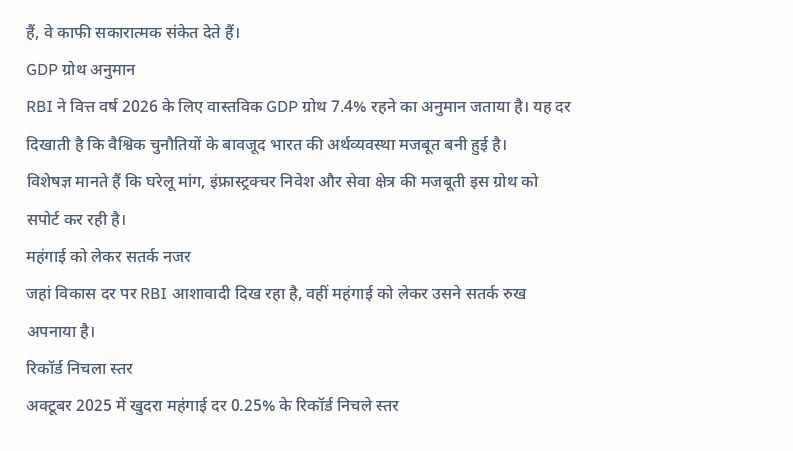हैं, वे काफी सकारात्मक संकेत देते हैं।
GDP ग्रोथ अनुमान
RBI ने वित्त वर्ष 2026 के लिए वास्तविक GDP ग्रोथ 7.4% रहने का अनुमान जताया है। यह दर दिखाती है कि वैश्विक चुनौतियों के बावजूद भारत की अर्थव्यवस्था मजबूत बनी हुई है।
विशेषज्ञ मानते हैं कि घरेलू मांग, इंफ्रास्ट्रक्चर निवेश और सेवा क्षेत्र की मजबूती इस ग्रोथ को सपोर्ट कर रही है।
महंगाई को लेकर सतर्क नजर
जहां विकास दर पर RBI आशावादी दिख रहा है, वहीं महंगाई को लेकर उसने सतर्क रुख अपनाया है।
रिकॉर्ड निचला स्तर
अक्टूबर 2025 में खुदरा महंगाई दर 0.25% के रिकॉर्ड निचले स्तर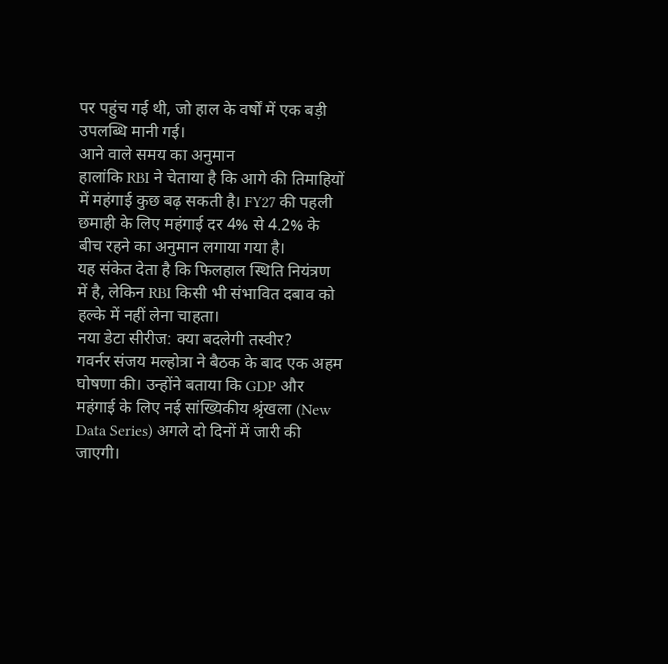पर पहुंच गई थी, जो हाल के वर्षों में एक बड़ी उपलब्धि मानी गई।
आने वाले समय का अनुमान
हालांकि RBI ने चेताया है कि आगे की तिमाहियों में महंगाई कुछ बढ़ सकती है। FY27 की पहली छमाही के लिए महंगाई दर 4% से 4.2% के बीच रहने का अनुमान लगाया गया है।
यह संकेत देता है कि फिलहाल स्थिति नियंत्रण में है, लेकिन RBI किसी भी संभावित दबाव को हल्के में नहीं लेना चाहता।
नया डेटा सीरीज: क्या बदलेगी तस्वीर?
गवर्नर संजय मल्होत्रा ने बैठक के बाद एक अहम घोषणा की। उन्होंने बताया कि GDP और महंगाई के लिए नई सांख्यिकीय श्रृंखला (New Data Series) अगले दो दिनों में जारी की जाएगी।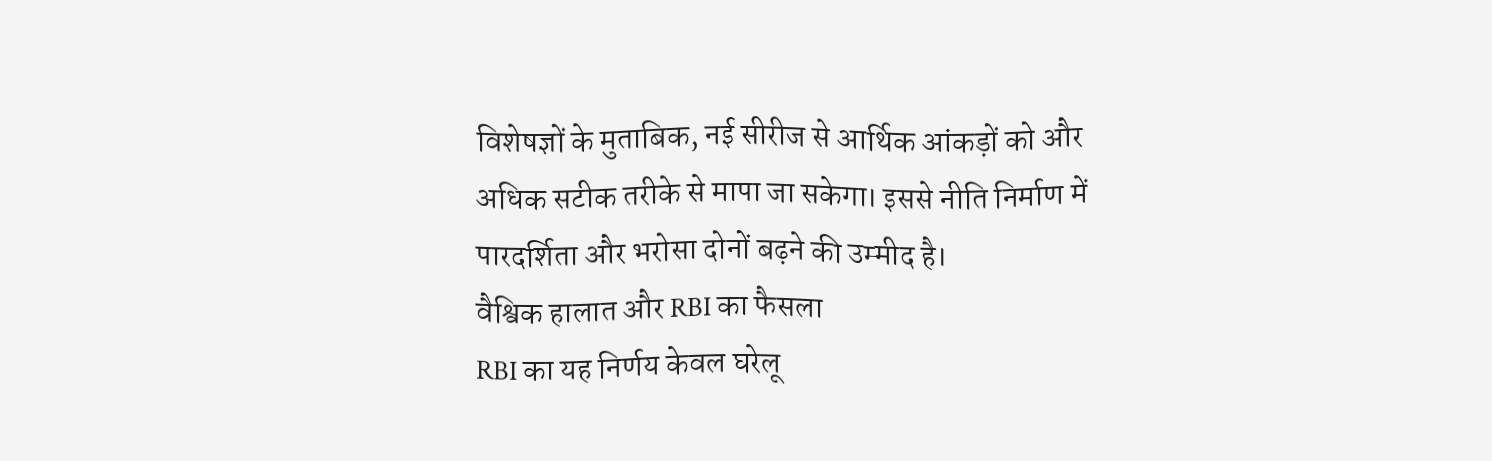विशेषज्ञों के मुताबिक, नई सीरीज से आर्थिक आंकड़ों को और अधिक सटीक तरीके से मापा जा सकेगा। इससे नीति निर्माण में पारदर्शिता और भरोसा दोनों बढ़ने की उम्मीद है।
वैश्विक हालात और RBI का फैसला
RBI का यह निर्णय केवल घरेलू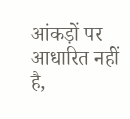आंकड़ों पर आधारित नहीं है,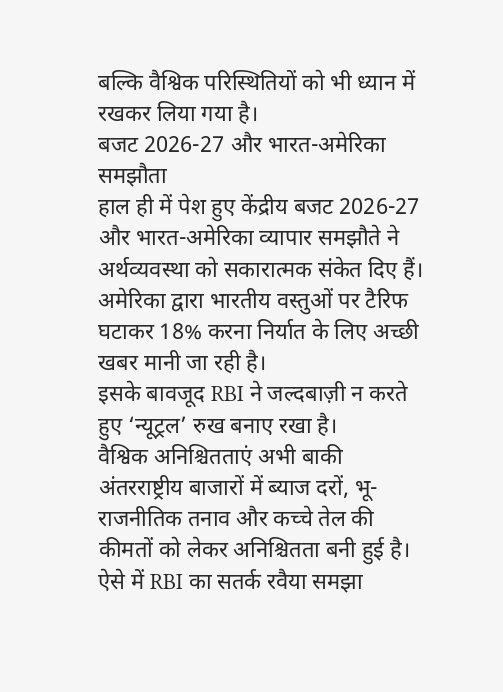बल्कि वैश्विक परिस्थितियों को भी ध्यान में रखकर लिया गया है।
बजट 2026-27 और भारत-अमेरिका समझौता
हाल ही में पेश हुए केंद्रीय बजट 2026-27 और भारत-अमेरिका व्यापार समझौते ने अर्थव्यवस्था को सकारात्मक संकेत दिए हैं। अमेरिका द्वारा भारतीय वस्तुओं पर टैरिफ घटाकर 18% करना निर्यात के लिए अच्छी खबर मानी जा रही है।
इसके बावजूद RBI ने जल्दबाज़ी न करते हुए ‘न्यूट्रल’ रुख बनाए रखा है।
वैश्विक अनिश्चितताएं अभी बाकी
अंतरराष्ट्रीय बाजारों में ब्याज दरों, भू-राजनीतिक तनाव और कच्चे तेल की कीमतों को लेकर अनिश्चितता बनी हुई है। ऐसे में RBI का सतर्क रवैया समझा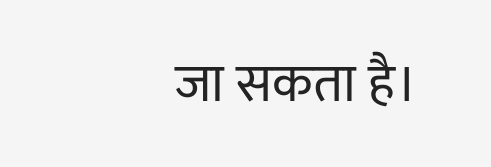जा सकता है।